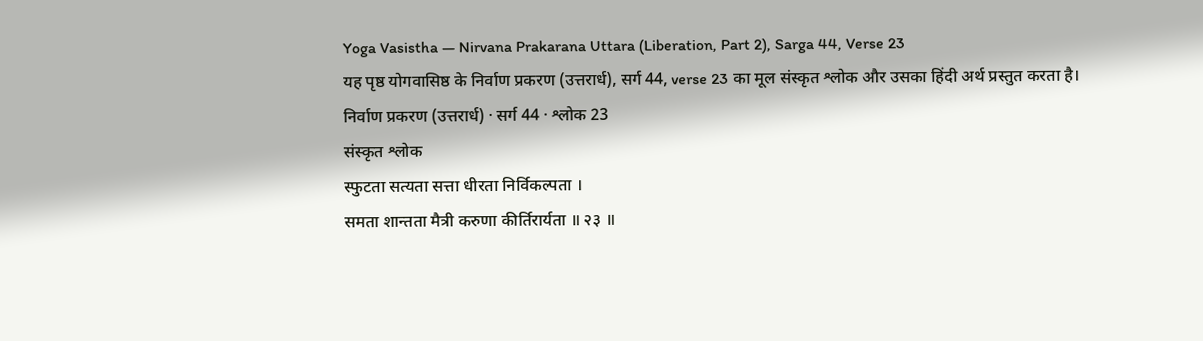Yoga Vasistha — Nirvana Prakarana Uttara (Liberation, Part 2), Sarga 44, Verse 23
यह पृष्ठ योगवासिष्ठ के निर्वाण प्रकरण (उत्तरार्ध), सर्ग 44, verse 23 का मूल संस्कृत श्लोक और उसका हिंदी अर्थ प्रस्तुत करता है।
निर्वाण प्रकरण (उत्तरार्ध) · सर्ग 44 · श्लोक 23
संस्कृत श्लोक
स्फुटता सत्यता सत्ता धीरता निर्विकल्पता ।
समता शान्तता मैत्री करुणा कीर्तिरार्यता ॥ २३ ॥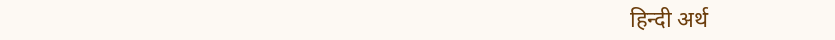हिन्दी अर्थ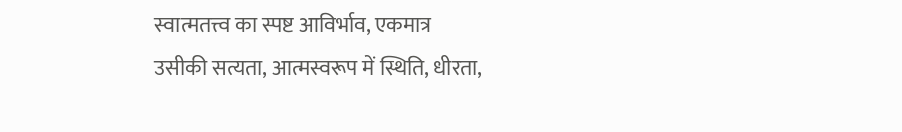स्वात्मतत्त्व का स्पष्ट आविर्भाव, एकमात्र
उसीकी सत्यता, आत्मस्वरूप में स्थिति, धीरता,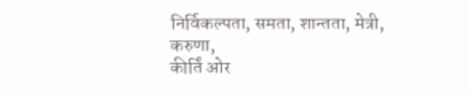निर्विकल्पता, समता, शान्तता, मेत्री, करुणा,
कीर्तिं ओर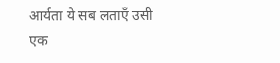आर्यता ये सब लताएँ उसी एक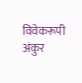विवेकरूपी अंकुर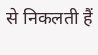से निकलती हैं